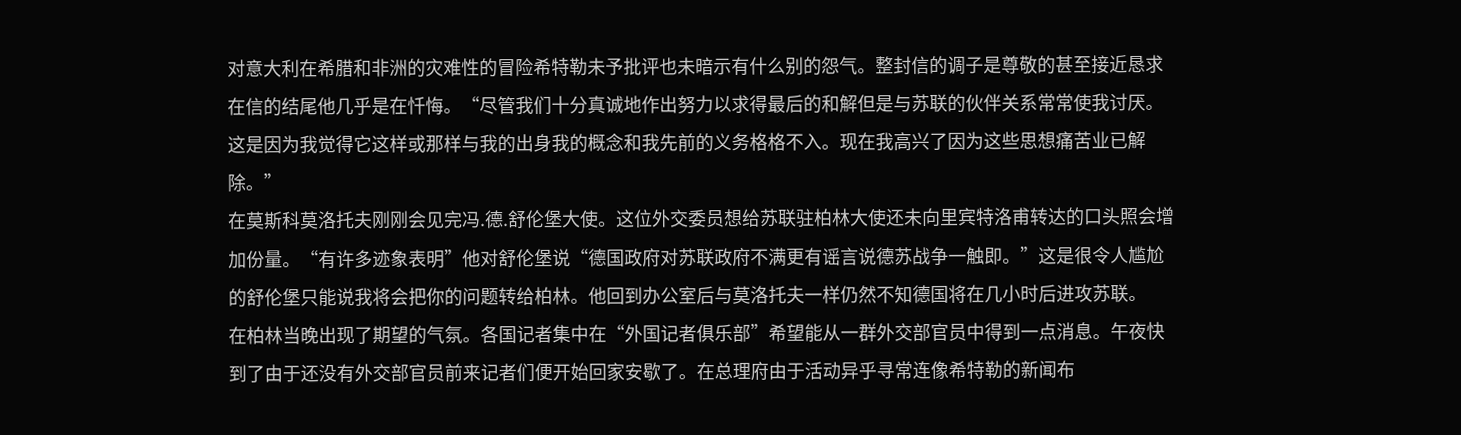对意大利在希腊和非洲的灾难性的冒险希特勒未予批评也未暗示有什么别的怨气。整封信的调子是尊敬的甚至接近恳求在信的结尾他几乎是在忏悔。“尽管我们十分真诚地作出努力以求得最后的和解但是与苏联的伙伴关系常常使我讨厌。这是因为我觉得它这样或那样与我的出身我的概念和我先前的义务格格不入。现在我高兴了因为这些思想痛苦业已解除。”
在莫斯科莫洛托夫刚刚会见完冯.德.舒伦堡大使。这位外交委员想给苏联驻柏林大使还未向里宾特洛甫转达的口头照会增加份量。“有许多迹象表明”他对舒伦堡说“德国政府对苏联政府不满更有谣言说德苏战争一触即。”这是很令人尴尬的舒伦堡只能说我将会把你的问题转给柏林。他回到办公室后与莫洛托夫一样仍然不知德国将在几小时后进攻苏联。
在柏林当晚出现了期望的气氛。各国记者集中在“外国记者俱乐部”希望能从一群外交部官员中得到一点消息。午夜快到了由于还没有外交部官员前来记者们便开始回家安歇了。在总理府由于活动异乎寻常连像希特勒的新闻布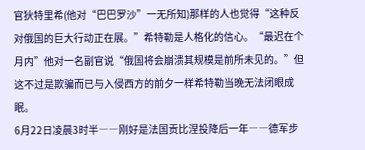官狄特里希(他对“巴巴罗沙”一无所知)那样的人也觉得“这种反对俄国的巨大行动正在展。”希特勒是人格化的信心。“最迟在个月内”他对一名副官说“俄国将会崩溃其规模是前所未见的。”但这不过是欺骗而已与入侵西方的前夕一样希特勒当晚无法闭眼成眠。
6月22日凌晨3时半――刚好是法国贡比涅投降后一年――德军步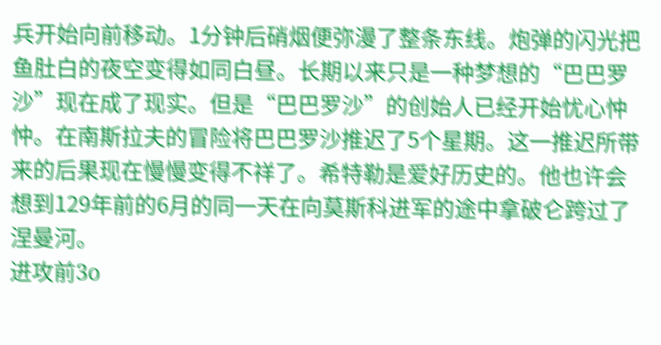兵开始向前移动。1分钟后硝烟便弥漫了整条东线。炮弹的闪光把鱼肚白的夜空变得如同白昼。长期以来只是一种梦想的“巴巴罗沙”现在成了现实。但是“巴巴罗沙”的创始人已经开始忧心忡忡。在南斯拉夫的冒险将巴巴罗沙推迟了5个星期。这一推迟所带来的后果现在慢慢变得不祥了。希特勒是爱好历史的。他也许会想到129年前的6月的同一天在向莫斯科进军的途中拿破仑跨过了涅曼河。
进攻前3o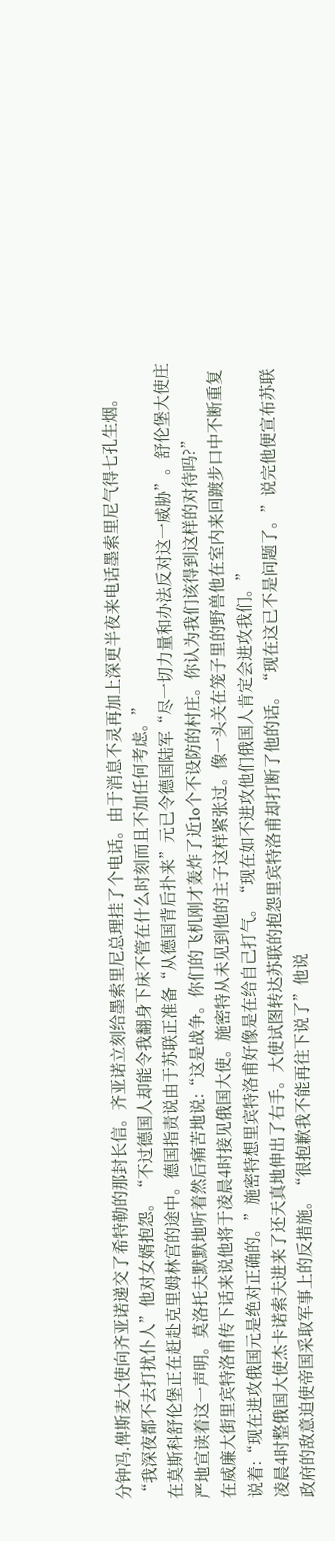分钟冯.俾斯麦大使向齐亚诺递交了希特勒的那封长信。齐亚诺立刻给墨索里尼总理挂了个电话。由于消息不灵再加上深更半夜来电话墨索里尼气得七孔生烟。“我深夜都不去打扰仆人”他对女婿抱怨。“不过德国人却能令我翻身下床不管在什么时刻而且不加任何考虑。”
在莫斯科舒伦堡正在赶赴克里姆林宫的途中。德国指责说由于苏联正准备“从德国背后扑来”元已令德国陆军“尽一切力量和办法反对这一威胁”。舒伦堡大使庄严地宣读着这一声明。莫洛托夫默默地听着然后痛苦地说:“这是战争。你们的飞机刚才轰炸了近1o个不设防的村庄。你认为我们该得到这样的对待吗?”
在威廉大街里宾特洛甫传下话来说他将于凌晨4时接见俄国大使。施密特从未见到他的主子这样紧张过。像一头关在笼子里的野兽他在室内来回踱步口中不断重复说着:“现在进攻俄国元是绝对正确的。”施密特想里宾特洛甫好像是在给自己打气。“现在如不进攻他们俄国人肯定会进攻我们。”
凌晨4时整俄国大使杰卡诺索夫进来了还天真地伸出了右手。大使试图转达苏联的抱怨里宾特洛甫却打断了他的话。“现在这已不是问题了。”说完他便宣布苏联政府的敌意迫使帝国采取军事上的反措施。“很抱歉我不能再往下说了”他说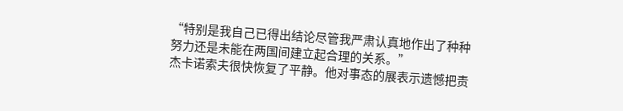“特别是我自己已得出结论尽管我严肃认真地作出了种种努力还是未能在两国间建立起合理的关系。”
杰卡诺索夫很快恢复了平静。他对事态的展表示遗憾把责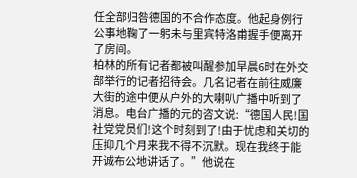任全部归咎德国的不合作态度。他起身例行公事地鞠了一躬未与里宾特洛甫握手便离开了房间。
柏林的所有记者都被叫醒参加早晨6时在外交部举行的记者招待会。几名记者在前往威廉大街的途中便从户外的大喇叭广播中听到了消息。电台广播的元的咨文说:“德国人民!国社党党员们!这个时刻到了!由于忧虑和关切的压抑几个月来我不得不沉默。现在我终于能开诚布公地讲话了。”他说在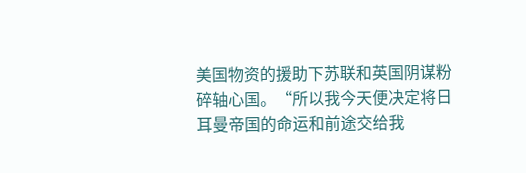美国物资的援助下苏联和英国阴谋粉碎轴心国。“所以我今天便决定将日耳曼帝国的命运和前途交给我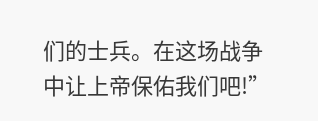们的士兵。在这场战争中让上帝保佑我们吧!”